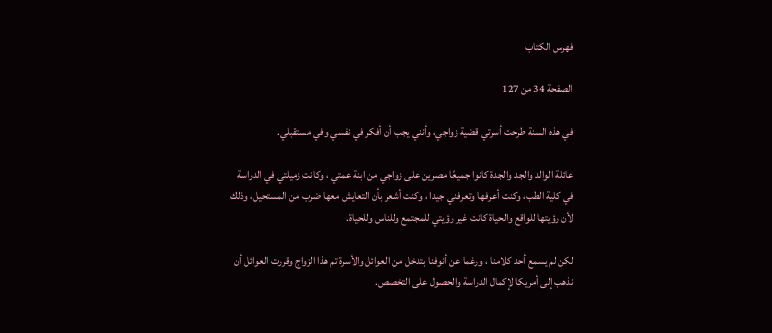فهرس الكتاب

الصفحة 34 من 127

في هذه السنة طرحت أسرتي قضية زواجي، وأنني يجب أن أفكر في نفسي وفي مستقبلي.

عائلة الوالد والجد والجدة كانوا جميعًا مصرين على زواجي من ابنة عمتي ، وكانت زميلتي في الدراسة في كلية الطب، وكنت أعرفها وتعرفني جيدا ، وكنت أشعر بأن التعايش معها ضرب من المستحيل، وذلك لأن رؤيتها للواقع والحياة كانت غير رؤيتي للمجتمع وللناس وللحياة.

لكن لم يسمع أحد كلامنا ، ورغما عن أنوفنا بتدخل من العوائل والأسرة تم هذا الزواج وقررت العوائل أن نذهب إلى أمريكا لإكمال الدراسة والحصول على التخصص.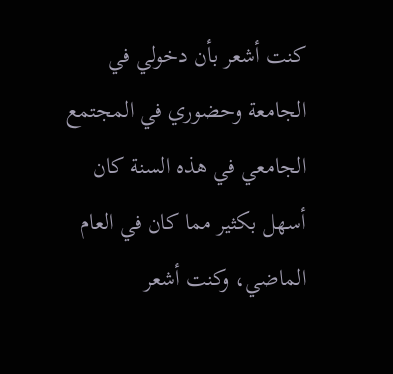كنت أشعر بأن دخولي في الجامعة وحضوري في المجتمع الجامعي في هذه السنة كان أسهل بكثير مما كان في العام الماضي، وكنت أشعر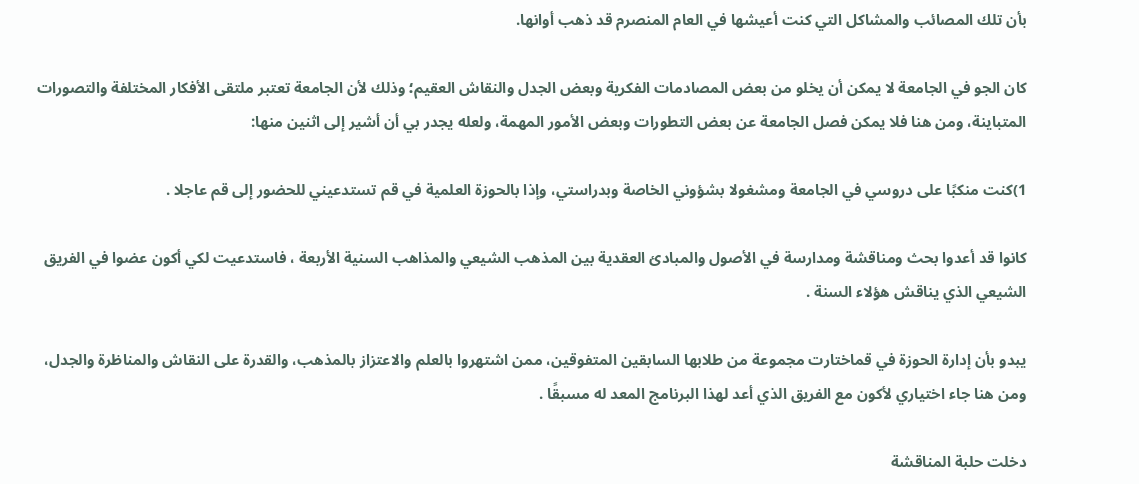بأن تلك المصائب والمشاكل التي كنت أعيشها في العام المنصرم قد ذهب أوانها.

كان الجو في الجامعة لا يمكن أن يخلو من بعض المصادمات الفكرية وبعض الجدل والنقاش العقيم؛ وذلك لأن الجامعة تعتبر ملتقى الأفكار المختلفة والتصورات المتباينة، ومن هنا فلا يمكن فصل الجامعة عن بعض التطورات وبعض الأمور المهمة، ولعله يجدر بي أن أشير إلى اثنين منها:

1)كنت منكبًا على دروسي في الجامعة ومشغولا بشؤوني الخاصة وبدراستي، وإذا بالحوزة العلمية في قم تستدعيني للحضور إلى قم عاجلا .

كانوا قد أعدوا بحث ومناقشة ومدارسة في الأصول والمبادئ العقدية بين المذهب الشيعي والمذاهب السنية الأربعة ، فاستدعيت لكي أكون عضوا في الفريق الشيعي الذي يناقش هؤلاء السنة .

يبدو بأن إدارة الحوزة في قماختارت مجموعة من طلابها السابقين المتفوقين، ممن اشتهروا بالعلم والاعتزاز بالمذهب، والقدرة على النقاش والمناظرة والجدل، ومن هنا جاء اختياري لأكون مع الفريق الذي أعد لهذا البرنامج المعد له مسبقًا .

دخلت حلبة المناقشة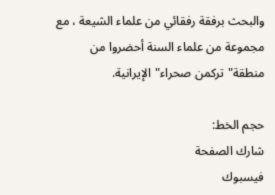والبحث برفقة رفقائي من علماء الشيعة ، مع مجموعة من علماء السنة أحضروا من منطقة"تركمن صحراء"الإيرانية.

حجم الخط:
شارك الصفحة
فيسبوك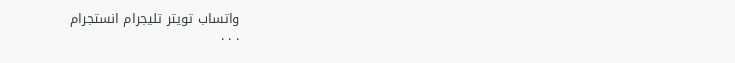واتساب تويتر تليجرام انستجرام
. . .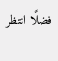فضلًا انتظر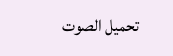تحميل الصوت